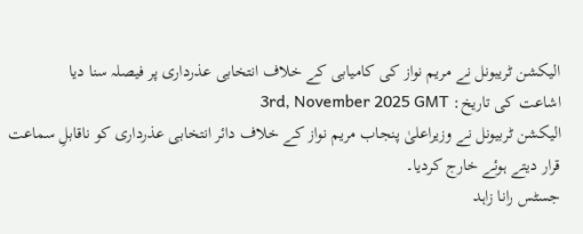الیکشن ٹریبونل نے مریم نواز کی کامیابی کے خلاف انتخابی عذرداری پر فیصلہ سنا دیا
اشاعت کی تاریخ: 3rd, November 2025 GMT
الیکشن ٹربیونل نے وزیراعلیٰ پنجاب مریم نواز کے خلاف دائر انتخابی عذرداری کو ناقابلِ سماعت قرار دیتے ہوئے خارج کردیا۔
جسٹس رانا زاہد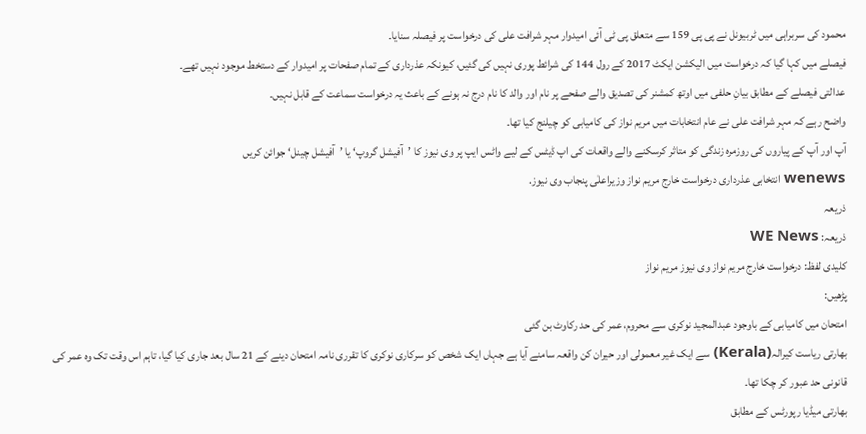محمود کی سربراہی میں ٹربیونل نے پی پی 159 سے متعلق پی ٹی آئی امیدوار مہر شرافت علی کی درخواست پر فیصلہ سنایا۔
فیصلے میں کہا گیا کہ درخواست میں الیکشن ایکٹ 2017 کے رول 144 کی شرائط پوری نہیں کی گئیں، کیونکہ عذرداری کے تمام صفحات پر امیدوار کے دستخط موجود نہیں تھے۔
عدالتی فیصلے کے مطابق بیانِ حلفی میں اوتھ کمشنر کی تصدیق والے صفحے پر نام اور والد کا نام درج نہ ہونے کے باعث یہ درخواست سماعت کے قابل نہیں۔
واضح رہے کہ مہر شرافت علی نے عام انتخابات میں مریم نواز کی کامیابی کو چیلنج کیا تھا۔
آپ اور آپ کے پیاروں کی روزمرہ زندگی کو متاثر کرسکنے والے واقعات کی اپ ڈیٹس کے لیے واٹس ایپ پر وی نیوز کا ’آفیشل گروپ‘ یا ’آفیشل چینل‘ جوائن کریں
wenews انتخابی عذرداری درخواست خارج مریم نواز وزیراعلٰی پنجاب وی نیوز.
ذریعہ
ذریعہ: WE News
کلیدی لفظ: درخواست خارج مریم نواز وی نیوز مریم نواز
پڑھیں:
امتحان میں کامیابی کے باوجود عبدالمجید نوکری سے محروم، عمر کی حد رکاوٹ بن گئی
بھارتی ریاست کیرالہ(Kerala) سے ایک غیر معمولی اور حیران کن واقعہ سامنے آیا ہے جہاں ایک شخص کو سرکاری نوکری کا تقرری نامہ امتحان دینے کے 21 سال بعد جاری کیا گیا، تاہم اس وقت تک وہ عمر کی قانونی حد عبور کر چکا تھا۔
بھارتی میڈیا رپورٹس کے مطابق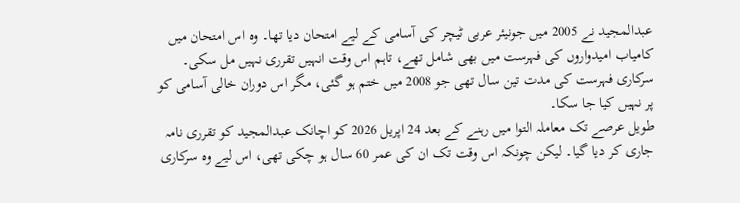عبدالمجید نے 2005 میں جونیئر عربی ٹیچر کی آسامی کے لیے امتحان دیا تھا۔ وہ اس امتحان میں کامیاب امیدواروں کی فہرست میں بھی شامل تھے، تاہم اس وقت انہیں تقرری نہیں مل سکی۔ سرکاری فہرست کی مدت تین سال تھی جو 2008 میں ختم ہو گئی، مگر اس دوران خالی آسامی کو پر نہیں کیا جا سکا۔
طویل عرصے تک معاملہ التوا میں رہنے کے بعد 24 اپریل 2026 کو اچانک عبدالمجید کو تقرری نامہ جاری کر دیا گیا۔ لیکن چونکہ اس وقت تک ان کی عمر 60 سال ہو چکی تھی، اس لیے وہ سرکاری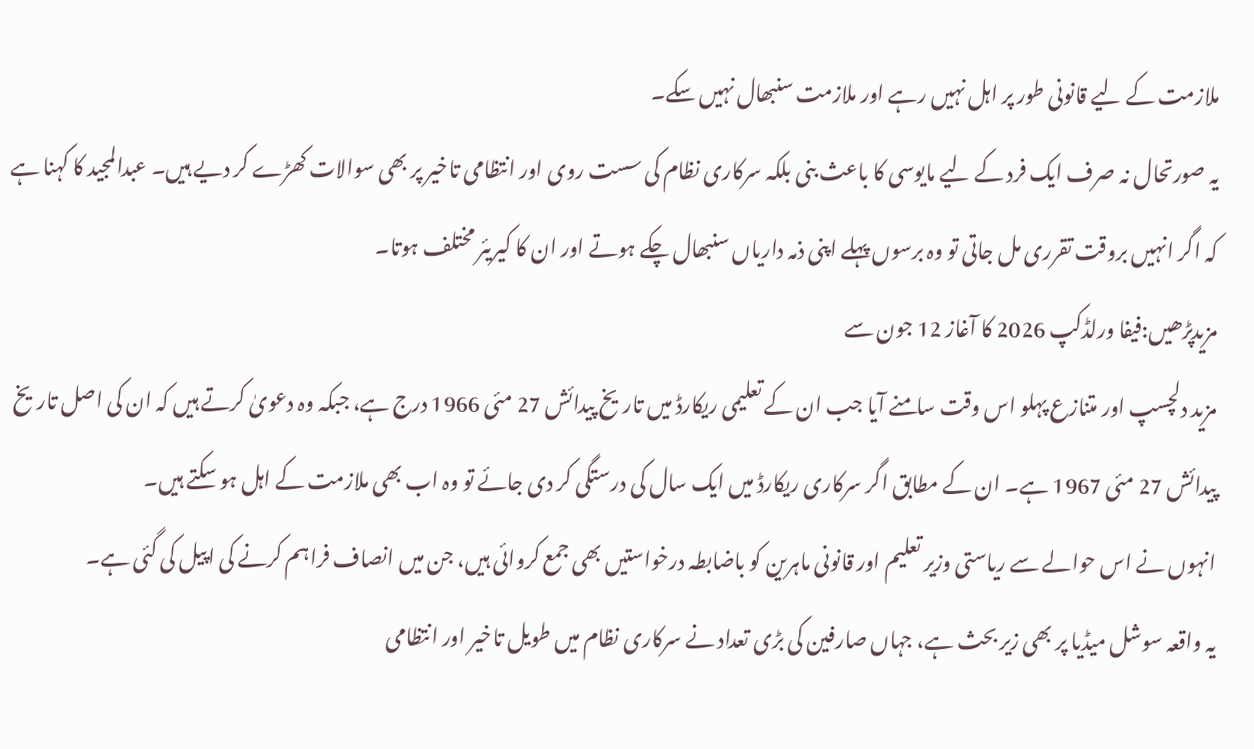ملازمت کے لیے قانونی طور پر اہل نہیں رہے اور ملازمت سنبھال نہیں سکے۔
یہ صورتحال نہ صرف ایک فرد کے لیے مایوسی کا باعث بنی بلکہ سرکاری نظام کی سست روی اور انتظامی تاخیر پر بھی سوالات کھڑے کر دیے ہیں۔ عبدالمجید کا کہنا ہے کہ اگر انہیں بروقت تقرری مل جاتی تو وہ برسوں پہلے اپنی ذمہ داریاں سنبھال چکے ہوتے اور ان کا کیریئر مختلف ہوتا۔
مزیدپڑھیں:فیفا ورلڈکپ 2026 کا آغاز 12 جون سے
مزید دلچسپ اور متنازع پہلو اس وقت سامنے آیا جب ان کے تعلیمی ریکارڈ میں تاریخ پیدائش 27 مئی 1966 درج ہے، جبکہ وہ دعویٰ کرتے ہیں کہ ان کی اصل تاریخ پیدائش 27 مئی 1967 ہے۔ ان کے مطابق اگر سرکاری ریکارڈ میں ایک سال کی درستگی کر دی جائے تو وہ اب بھی ملازمت کے اہل ہو سکتے ہیں۔
انہوں نے اس حوالے سے ریاستی وزیر تعلیم اور قانونی ماہرین کو باضابطہ درخواستیں بھی جمع کروائی ہیں، جن میں انصاف فراہم کرنے کی اپیل کی گئی ہے۔
یہ واقعہ سوشل میڈیا پر بھی زیر بحث ہے، جہاں صارفین کی بڑی تعداد نے سرکاری نظام میں طویل تاخیر اور انتظامی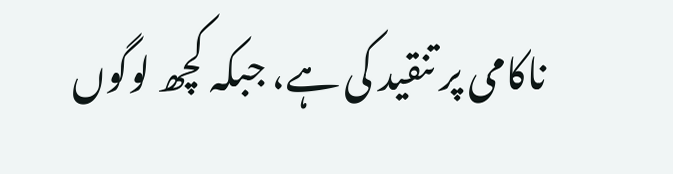ناکامی پر تنقید کی ہے، جبکہ کچھ لوگوں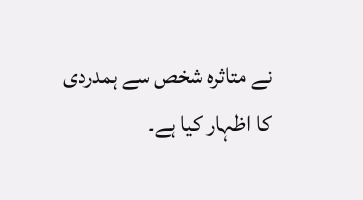نے متاثرہ شخص سے ہمدردی کا اظہار کیا ہے۔